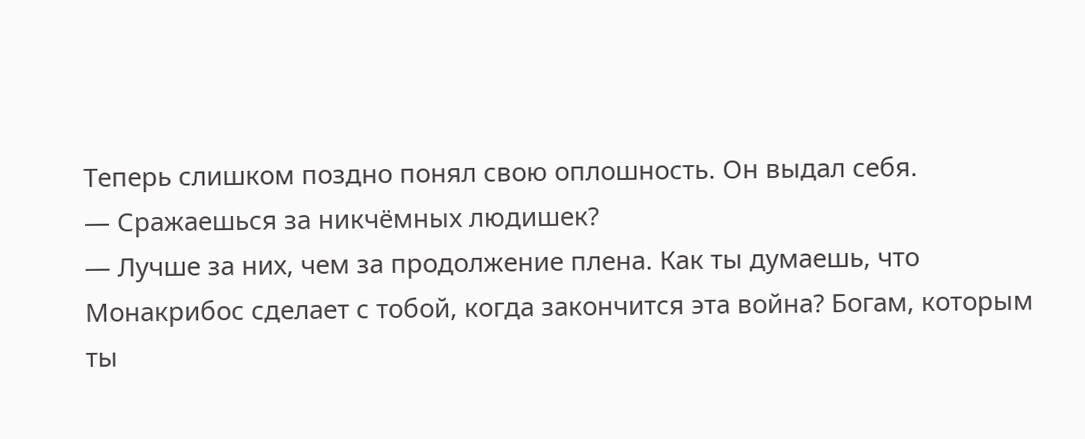Теперь слишком поздно понял свою оплошность. Он выдал себя.
― Сражаешься за никчёмных людишек?
― Лучше за них, чем за продолжение плена. Как ты думаешь, что Монакрибос сделает с тобой, когда закончится эта война? Богам, которым ты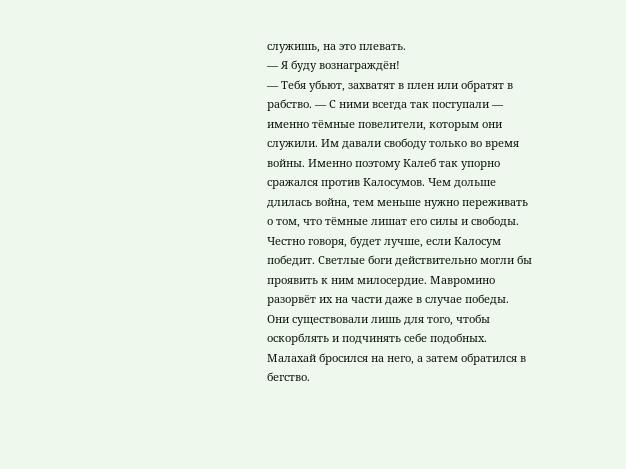служишь, на это плевать.
― Я буду вознаграждён!
― Тебя убьют, захватят в плен или обратят в рабство. ― С ними всегда так поступали — именно тёмные повелители, которым они служили. Им давали свободу только во время войны. Именно поэтому Калеб так упорно сражался против Калосумов. Чем дольше длилась война, тем меньше нужно переживать о том, что тёмные лишат его силы и свободы.
Честно говоря, будет лучше, если Калосум победит. Светлые боги действительно могли бы проявить к ним милосердие. Мавромино разорвёт их на части даже в случае победы. Они существовали лишь для того, чтобы оскорблять и подчинять себе подобных.
Малахай бросился на него, а затем обратился в бегство.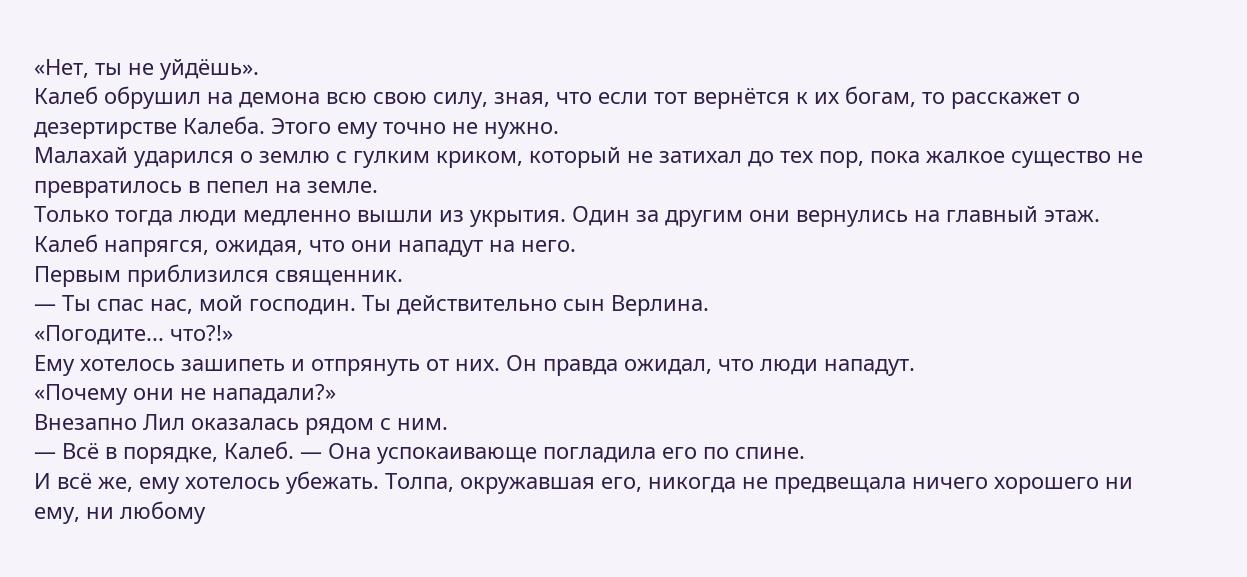«Нет, ты не уйдёшь».
Калеб обрушил на демона всю свою силу, зная, что если тот вернётся к их богам, то расскажет о дезертирстве Калеба. Этого ему точно не нужно.
Малахай ударился о землю с гулким криком, который не затихал до тех пор, пока жалкое существо не превратилось в пепел на земле.
Только тогда люди медленно вышли из укрытия. Один за другим они вернулись на главный этаж. Калеб напрягся, ожидая, что они нападут на него.
Первым приблизился священник.
― Ты спас нас, мой господин. Ты действительно сын Верлина.
«Погодите... что?!»
Ему хотелось зашипеть и отпрянуть от них. Он правда ожидал, что люди нападут.
«Почему они не нападали?»
Внезапно Лил оказалась рядом с ним.
― Всё в порядке, Калеб. ― Она успокаивающе погладила его по спине.
И всё же, ему хотелось убежать. Толпа, окружавшая его, никогда не предвещала ничего хорошего ни ему, ни любому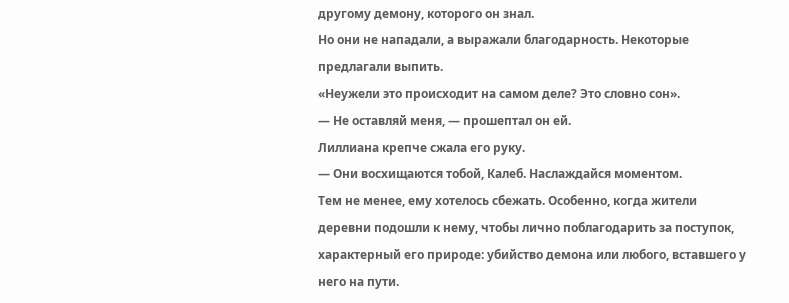другому демону, которого он знал.
Но они не нападали, а выражали благодарность. Некоторые предлагали выпить.
«Неужели это происходит на самом деле? Это словно сон».
― Не оставляй меня, ― прошептал он ей.
Лиллиана крепче сжала его руку.
― Они восхищаются тобой, Калеб. Наслаждайся моментом.
Тем не менее, ему хотелось сбежать. Особенно, когда жители деревни подошли к нему, чтобы лично поблагодарить за поступок, характерный его природе: убийство демона или любого, вставшего у него на пути.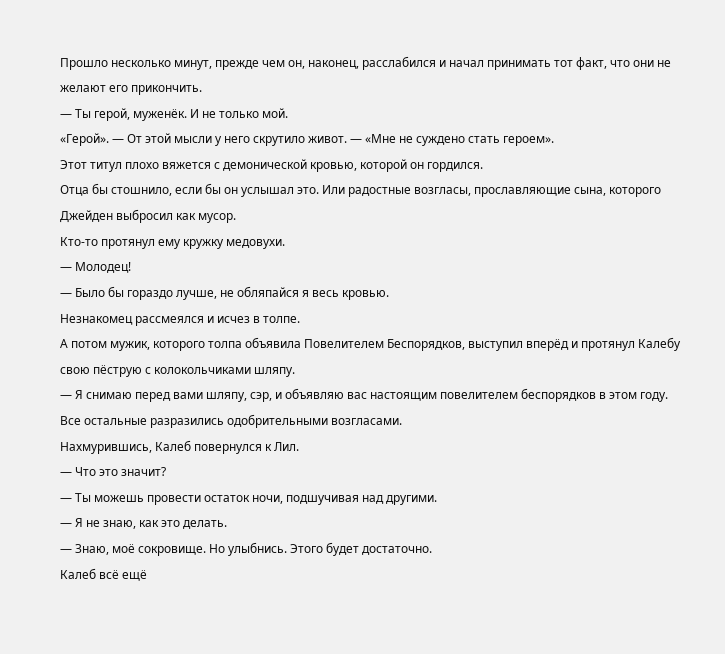Прошло несколько минут, прежде чем он, наконец, расслабился и начал принимать тот факт, что они не желают его прикончить.
― Ты герой, муженёк. И не только мой.
«Герой». ― От этой мысли у него скрутило живот. ― «Мне не суждено стать героем».
Этот титул плохо вяжется с демонической кровью, которой он гордился.
Отца бы стошнило, если бы он услышал это. Или радостные возгласы, прославляющие сына, которого Джейден выбросил как мусор.
Кто-то протянул ему кружку медовухи.
― Молодец!
― Было бы гораздо лучше, не обляпайся я весь кровью.
Незнакомец рассмеялся и исчез в толпе.
А потом мужик, которого толпа объявила Повелителем Беспорядков, выступил вперёд и протянул Калебу свою пёструю с колокольчиками шляпу.
― Я снимаю перед вами шляпу, сэр, и объявляю вас настоящим повелителем беспорядков в этом году.
Все остальные разразились одобрительными возгласами.
Нахмурившись, Калеб повернулся к Лил.
― Что это значит?
― Ты можешь провести остаток ночи, подшучивая над другими.
― Я не знаю, как это делать.
― Знаю, моё сокровище. Но улыбнись. Этого будет достаточно.
Калеб всё ещё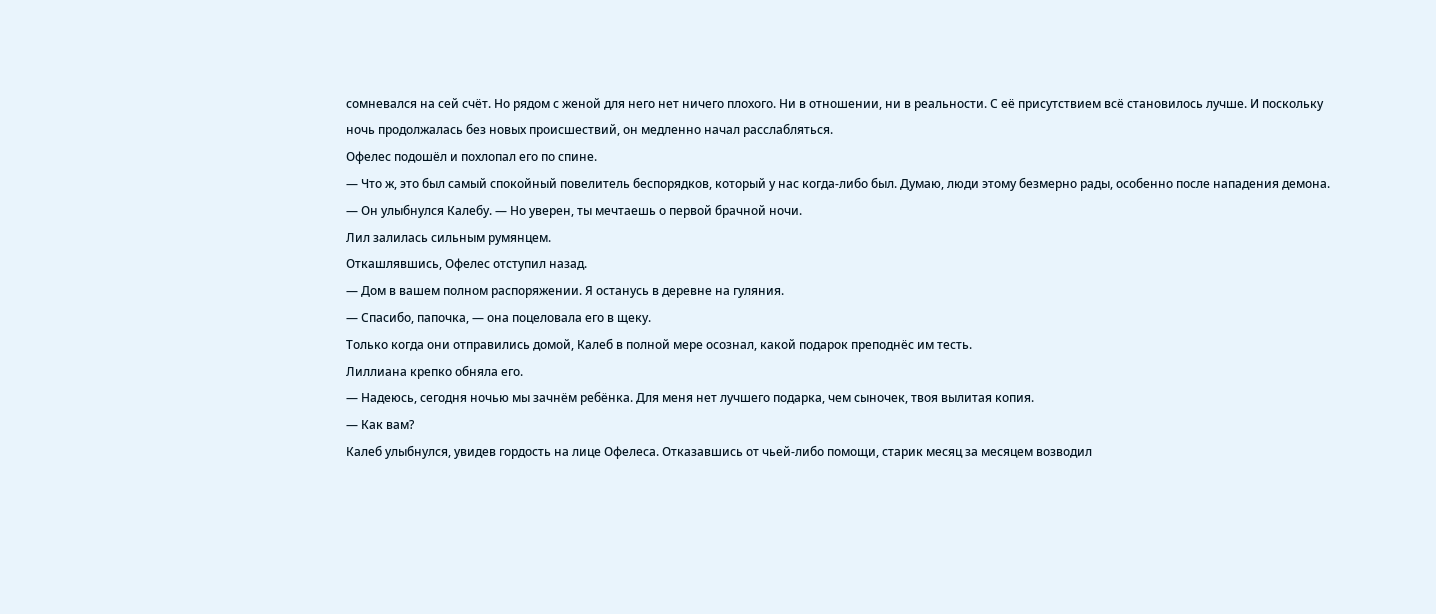сомневался на сей счёт. Но рядом с женой для него нет ничего плохого. Ни в отношении, ни в реальности. С её присутствием всё становилось лучше. И поскольку ночь продолжалась без новых происшествий, он медленно начал расслабляться.
Офелес подошёл и похлопал его по спине.
― Что ж, это был самый спокойный повелитель беспорядков, который у нас когда-либо был. Думаю, люди этому безмерно рады, особенно после нападения демона. ― Он улыбнулся Калебу. ― Но уверен, ты мечтаешь о первой брачной ночи.
Лил залилась сильным румянцем.
Откашлявшись, Офелес отступил назад.
― Дом в вашем полном распоряжении. Я останусь в деревне на гуляния.
― Спасибо, папочка, ― она поцеловала его в щеку.
Только когда они отправились домой, Калеб в полной мере осознал, какой подарок преподнёс им тесть.
Лиллиана крепко обняла его.
― Надеюсь, сегодня ночью мы зачнём ребёнка. Для меня нет лучшего подарка, чем сыночек, твоя вылитая копия.
― Как вам?
Калеб улыбнулся, увидев гордость на лице Офелеса. Отказавшись от чьей-либо помощи, старик месяц за месяцем возводил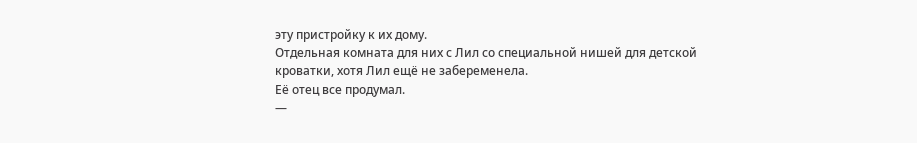эту пристройку к их дому.
Отдельная комната для них с Лил со специальной нишей для детской кроватки, хотя Лил ещё не забеременела.
Её отец все продумал.
―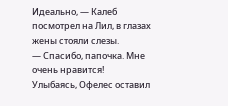Идеально, ― Калеб посмотрел на Лил, в глазах жены стояли слезы.
― Спасибо, папочка. Мне очень нравится!
Улыбаясь, Офелес оставил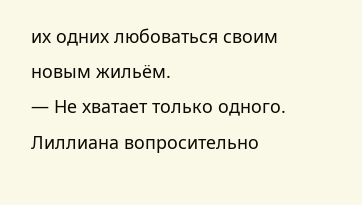их одних любоваться своим новым жильём.
― Не хватает только одного.
Лиллиана вопросительно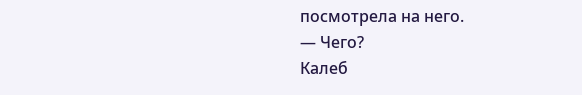посмотрела на него.
― Чего?
Калеб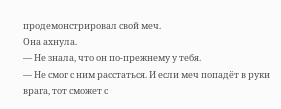продемонстрировал свой меч.
Она ахнула.
― Не знала, что он по-прежнему у тебя.
― Не смог с ним расстаться. И если меч попадёт в руки врага, тот сможет с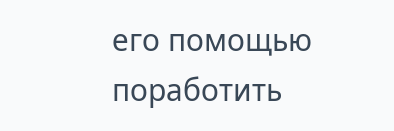его помощью поработить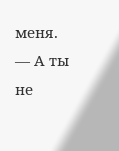меня.
― А ты не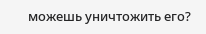можешь уничтожить его?